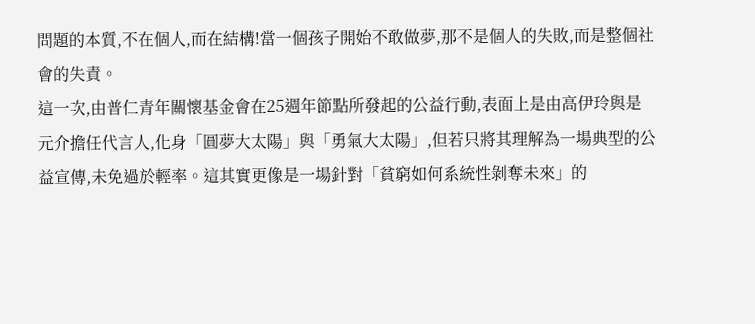問題的本質,不在個人,而在結構!當一個孩子開始不敢做夢,那不是個人的失敗,而是整個社會的失責。
這一次,由普仁青年關懷基金會在25週年節點所發起的公益行動,表面上是由高伊玲與是元介擔任代言人,化身「圓夢大太陽」與「勇氣大太陽」,但若只將其理解為一場典型的公益宣傳,未免過於輕率。這其實更像是一場針對「貧窮如何系統性剝奪未來」的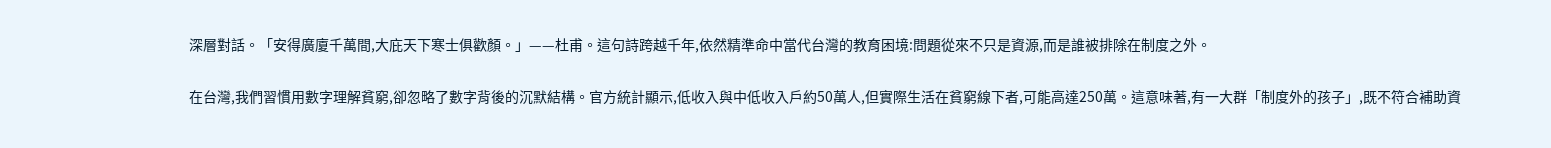深層對話。「安得廣廈千萬間,大庇天下寒士俱歡顏。」——杜甫。這句詩跨越千年,依然精準命中當代台灣的教育困境:問題從來不只是資源,而是誰被排除在制度之外。

在台灣,我們習慣用數字理解貧窮,卻忽略了數字背後的沉默結構。官方統計顯示,低收入與中低收入戶約50萬人,但實際生活在貧窮線下者,可能高達250萬。這意味著,有一大群「制度外的孩子」,既不符合補助資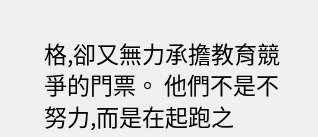格,卻又無力承擔教育競爭的門票。 他們不是不努力,而是在起跑之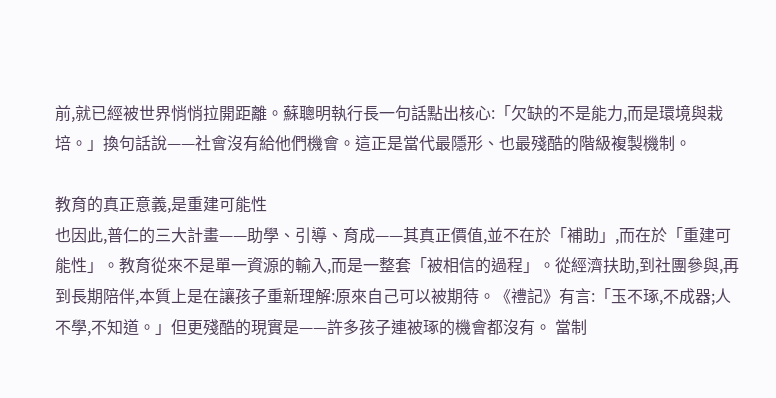前,就已經被世界悄悄拉開距離。蘇聰明執行長一句話點出核心:「欠缺的不是能力,而是環境與栽培。」換句話說——社會沒有給他們機會。這正是當代最隱形、也最殘酷的階級複製機制。

教育的真正意義,是重建可能性
也因此,普仁的三大計畫——助學、引導、育成——其真正價值,並不在於「補助」,而在於「重建可能性」。教育從來不是單一資源的輸入,而是一整套「被相信的過程」。從經濟扶助,到社團參與,再到長期陪伴,本質上是在讓孩子重新理解:原來自己可以被期待。《禮記》有言:「玉不琢,不成器;人不學,不知道。」但更殘酷的現實是——許多孩子連被琢的機會都沒有。 當制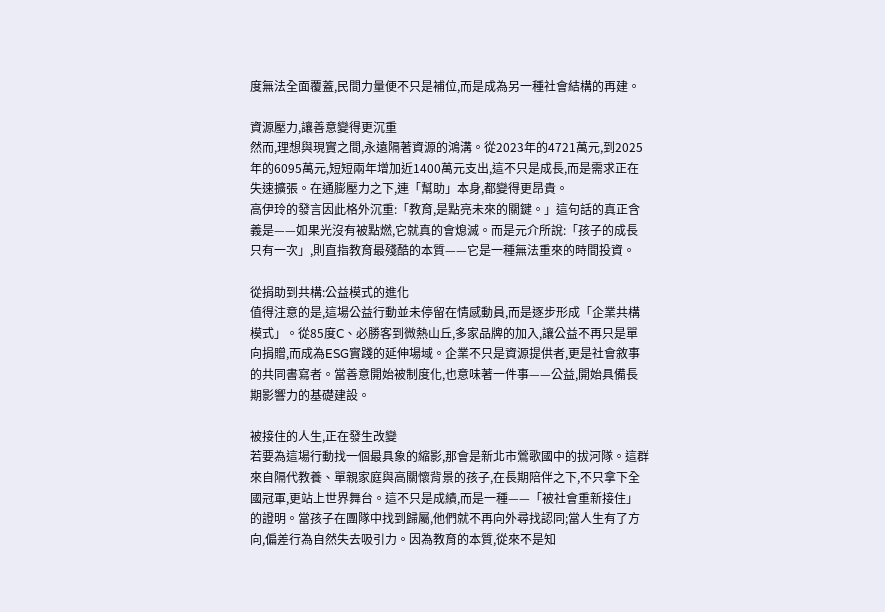度無法全面覆蓋,民間力量便不只是補位,而是成為另一種社會結構的再建。

資源壓力,讓善意變得更沉重
然而,理想與現實之間,永遠隔著資源的鴻溝。從2023年的4721萬元,到2025年的6095萬元,短短兩年增加近1400萬元支出,這不只是成長,而是需求正在失速擴張。在通膨壓力之下,連「幫助」本身,都變得更昂貴。
高伊玲的發言因此格外沉重:「教育,是點亮未來的關鍵。」這句話的真正含義是——如果光沒有被點燃,它就真的會熄滅。而是元介所說:「孩子的成長只有一次」,則直指教育最殘酷的本質——它是一種無法重來的時間投資。

從捐助到共構:公益模式的進化
值得注意的是,這場公益行動並未停留在情感動員,而是逐步形成「企業共構模式」。從85度C、必勝客到微熱山丘,多家品牌的加入,讓公益不再只是單向捐贈,而成為ESG實踐的延伸場域。企業不只是資源提供者,更是社會敘事的共同書寫者。當善意開始被制度化,也意味著一件事——公益,開始具備長期影響力的基礎建設。

被接住的人生,正在發生改變
若要為這場行動找一個最具象的縮影,那會是新北市鶯歌國中的拔河隊。這群來自隔代教養、單親家庭與高關懷背景的孩子,在長期陪伴之下,不只拿下全國冠軍,更站上世界舞台。這不只是成績,而是一種——「被社會重新接住」的證明。當孩子在團隊中找到歸屬,他們就不再向外尋找認同;當人生有了方向,偏差行為自然失去吸引力。因為教育的本質,從來不是知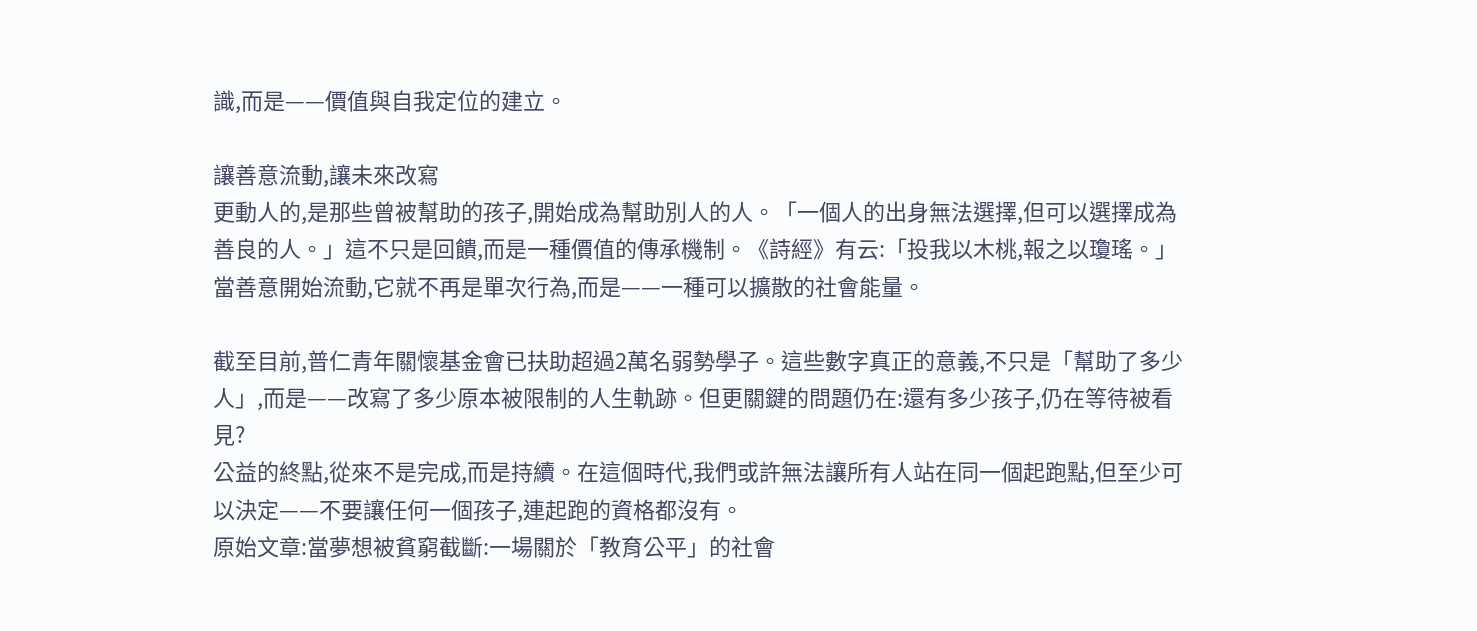識,而是——價值與自我定位的建立。

讓善意流動,讓未來改寫
更動人的,是那些曾被幫助的孩子,開始成為幫助別人的人。「一個人的出身無法選擇,但可以選擇成為善良的人。」這不只是回饋,而是一種價值的傳承機制。《詩經》有云:「投我以木桃,報之以瓊瑤。」當善意開始流動,它就不再是單次行為,而是——一種可以擴散的社會能量。

截至目前,普仁青年關懷基金會已扶助超過2萬名弱勢學子。這些數字真正的意義,不只是「幫助了多少人」,而是——改寫了多少原本被限制的人生軌跡。但更關鍵的問題仍在:還有多少孩子,仍在等待被看見?
公益的終點,從來不是完成,而是持續。在這個時代,我們或許無法讓所有人站在同一個起跑點,但至少可以決定——不要讓任何一個孩子,連起跑的資格都沒有。
原始文章:當夢想被貧窮截斷:一場關於「教育公平」的社會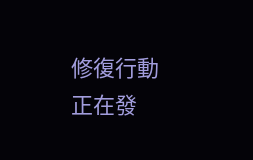修復行動正在發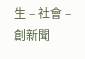生 – 社會 – 創新聞